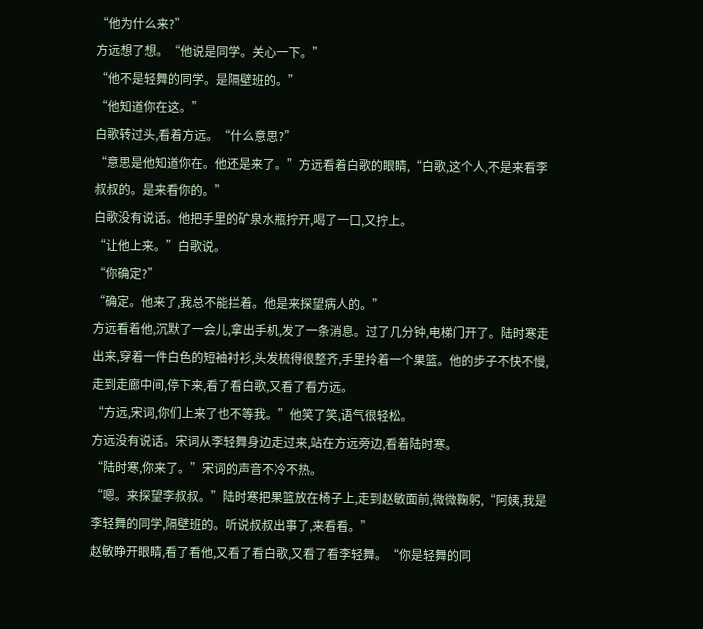“他为什么来?”
方远想了想。“他说是同学。关心一下。”
“他不是轻舞的同学。是隔壁班的。”
“他知道你在这。”
白歌转过头,看着方远。“什么意思?”
“意思是他知道你在。他还是来了。”方远看着白歌的眼睛,“白歌,这个人,不是来看李叔叔的。是来看你的。”
白歌没有说话。他把手里的矿泉水瓶拧开,喝了一口,又拧上。
“让他上来。”白歌说。
“你确定?”
“确定。他来了,我总不能拦着。他是来探望病人的。”
方远看着他,沉默了一会儿,拿出手机,发了一条消息。过了几分钟,电梯门开了。陆时寒走出来,穿着一件白色的短袖衬衫,头发梳得很整齐,手里拎着一个果篮。他的步子不快不慢,走到走廊中间,停下来,看了看白歌,又看了看方远。
“方远,宋词,你们上来了也不等我。”他笑了笑,语气很轻松。
方远没有说话。宋词从李轻舞身边走过来,站在方远旁边,看着陆时寒。
“陆时寒,你来了。”宋词的声音不冷不热。
“嗯。来探望李叔叔。”陆时寒把果篮放在椅子上,走到赵敏面前,微微鞠躬,“阿姨,我是李轻舞的同学,隔壁班的。听说叔叔出事了,来看看。”
赵敏睁开眼睛,看了看他,又看了看白歌,又看了看李轻舞。“你是轻舞的同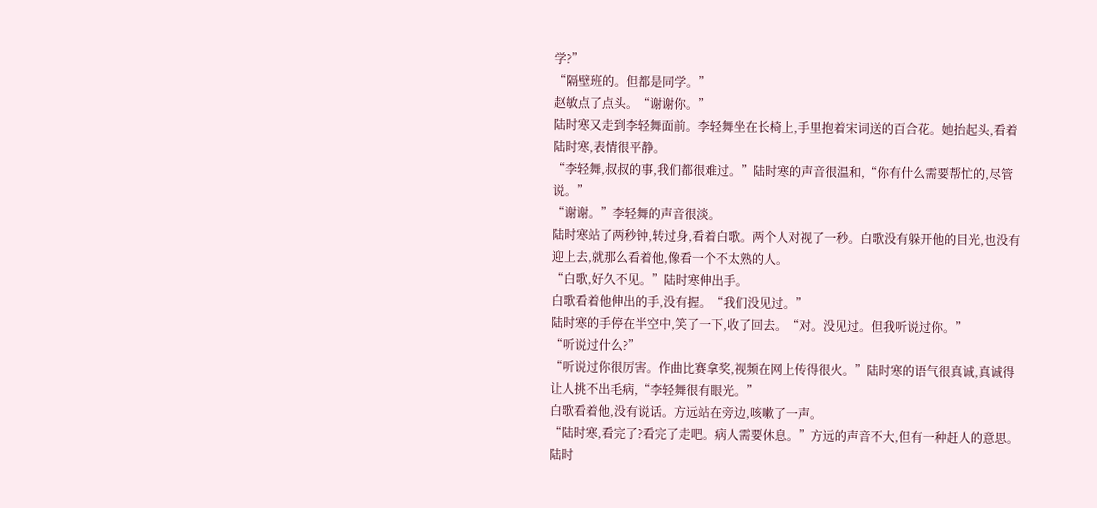学?”
“隔壁班的。但都是同学。”
赵敏点了点头。“谢谢你。”
陆时寒又走到李轻舞面前。李轻舞坐在长椅上,手里抱着宋词送的百合花。她抬起头,看着陆时寒,表情很平静。
“李轻舞,叔叔的事,我们都很难过。”陆时寒的声音很温和,“你有什么需要帮忙的,尽管说。”
“谢谢。”李轻舞的声音很淡。
陆时寒站了两秒钟,转过身,看着白歌。两个人对视了一秒。白歌没有躲开他的目光,也没有迎上去,就那么看着他,像看一个不太熟的人。
“白歌,好久不见。”陆时寒伸出手。
白歌看着他伸出的手,没有握。“我们没见过。”
陆时寒的手停在半空中,笑了一下,收了回去。“对。没见过。但我听说过你。”
“听说过什么?”
“听说过你很厉害。作曲比赛拿奖,视频在网上传得很火。”陆时寒的语气很真诚,真诚得让人挑不出毛病,“李轻舞很有眼光。”
白歌看着他,没有说话。方远站在旁边,咳嗽了一声。
“陆时寒,看完了?看完了走吧。病人需要休息。”方远的声音不大,但有一种赶人的意思。
陆时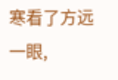寒看了方远一眼,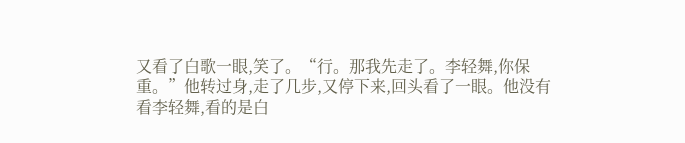又看了白歌一眼,笑了。“行。那我先走了。李轻舞,你保重。”他转过身,走了几步,又停下来,回头看了一眼。他没有看李轻舞,看的是白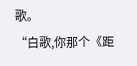歌。
“白歌,你那个《距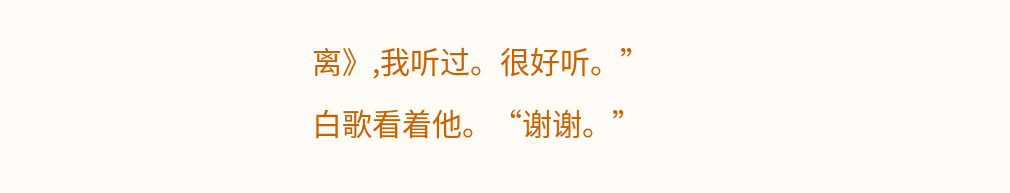离》,我听过。很好听。”
白歌看着他。“谢谢。”